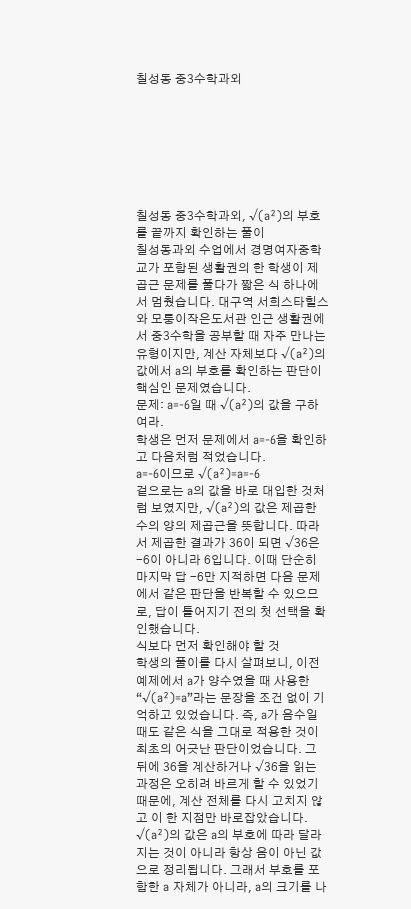칠성동 중3수학과외







칠성동 중3수학과외, √(a²)의 부호를 끝까지 확인하는 풀이
칠성동과외 수업에서 경명여자중학교가 포함된 생활권의 한 학생이 제곱근 문제를 풀다가 짧은 식 하나에서 멈췄습니다. 대구역 서희스타힐스와 모퉁이작은도서관 인근 생활권에서 중3수학을 공부할 때 자주 만나는 유형이지만, 계산 자체보다 √(a²)의 값에서 a의 부호를 확인하는 판단이 핵심인 문제였습니다.
문제: a=-6일 때 √(a²)의 값을 구하여라.
학생은 먼저 문제에서 a=-6을 확인하고 다음처럼 적었습니다.
a=-6이므로 √(a²)=a=-6
겉으로는 a의 값을 바로 대입한 것처럼 보였지만, √(a²)의 값은 제곱한 수의 양의 제곱근을 뜻합니다. 따라서 제곱한 결과가 36이 되면 √36은 -6이 아니라 6입니다. 이때 단순히 마지막 답 -6만 지적하면 다음 문제에서 같은 판단을 반복할 수 있으므로, 답이 틀어지기 전의 첫 선택을 확인했습니다.
식보다 먼저 확인해야 할 것
학생의 풀이를 다시 살펴보니, 이전 예제에서 a가 양수였을 때 사용한 “√(a²)=a”라는 문장을 조건 없이 기억하고 있었습니다. 즉, a가 음수일 때도 같은 식을 그대로 적용한 것이 최초의 어긋난 판단이었습니다. 그 뒤에 36을 계산하거나 √36을 읽는 과정은 오히려 바르게 할 수 있었기 때문에, 계산 전체를 다시 고치지 않고 이 한 지점만 바로잡았습니다.
√(a²)의 값은 a의 부호에 따라 달라지는 것이 아니라 항상 음이 아닌 값으로 정리됩니다. 그래서 부호를 포함한 a 자체가 아니라, a의 크기를 나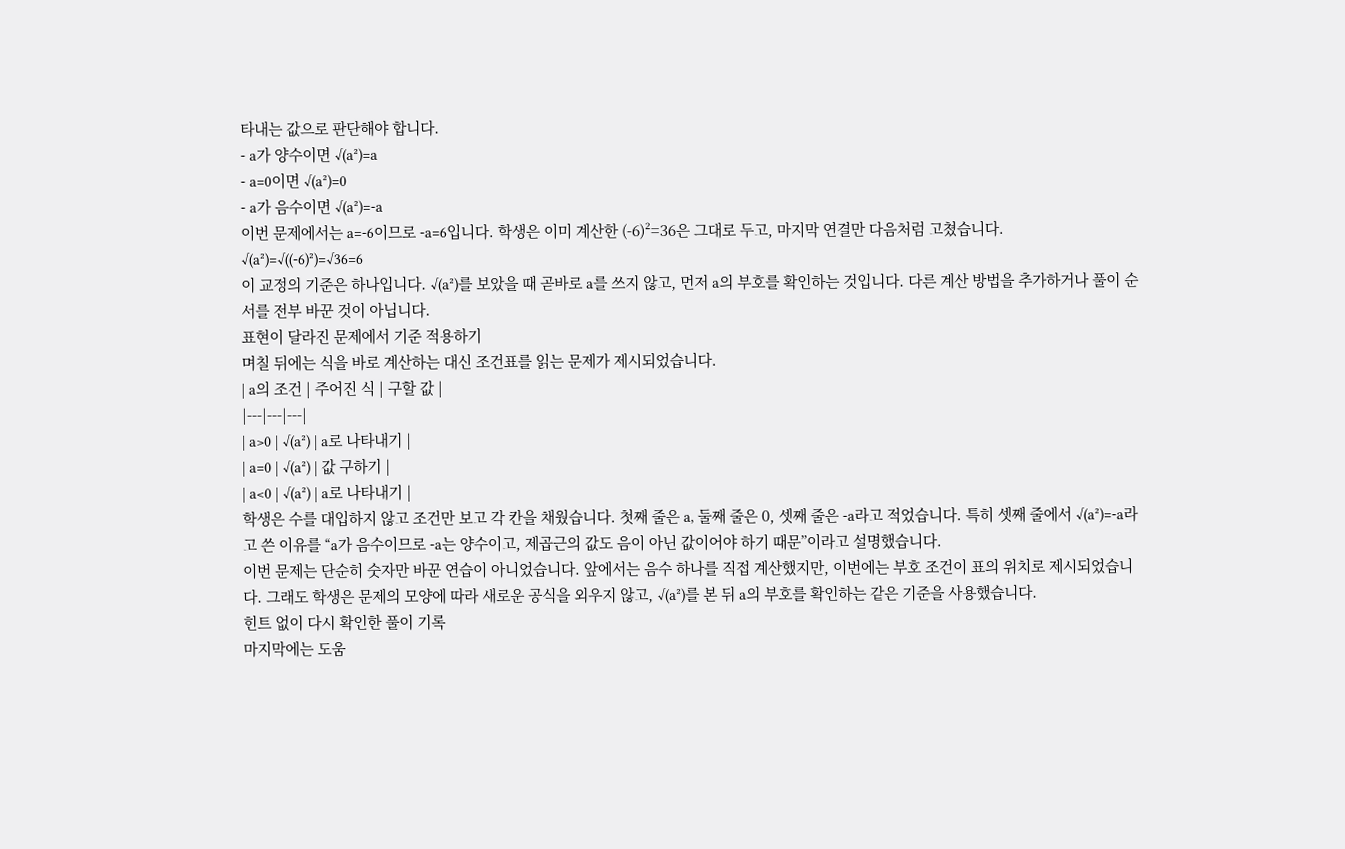타내는 값으로 판단해야 합니다.
- a가 양수이면 √(a²)=a
- a=0이면 √(a²)=0
- a가 음수이면 √(a²)=-a
이번 문제에서는 a=-6이므로 -a=6입니다. 학생은 이미 계산한 (-6)²=36은 그대로 두고, 마지막 연결만 다음처럼 고쳤습니다.
√(a²)=√((-6)²)=√36=6
이 교정의 기준은 하나입니다. √(a²)를 보았을 때 곧바로 a를 쓰지 않고, 먼저 a의 부호를 확인하는 것입니다. 다른 계산 방법을 추가하거나 풀이 순서를 전부 바꾼 것이 아닙니다.
표현이 달라진 문제에서 기준 적용하기
며칠 뒤에는 식을 바로 계산하는 대신 조건표를 읽는 문제가 제시되었습니다.
| a의 조건 | 주어진 식 | 구할 값 |
|---|---|---|
| a>0 | √(a²) | a로 나타내기 |
| a=0 | √(a²) | 값 구하기 |
| a<0 | √(a²) | a로 나타내기 |
학생은 수를 대입하지 않고 조건만 보고 각 칸을 채웠습니다. 첫째 줄은 a, 둘째 줄은 0, 셋째 줄은 -a라고 적었습니다. 특히 셋째 줄에서 √(a²)=-a라고 쓴 이유를 “a가 음수이므로 -a는 양수이고, 제곱근의 값도 음이 아닌 값이어야 하기 때문”이라고 설명했습니다.
이번 문제는 단순히 숫자만 바꾼 연습이 아니었습니다. 앞에서는 음수 하나를 직접 계산했지만, 이번에는 부호 조건이 표의 위치로 제시되었습니다. 그래도 학생은 문제의 모양에 따라 새로운 공식을 외우지 않고, √(a²)를 본 뒤 a의 부호를 확인하는 같은 기준을 사용했습니다.
힌트 없이 다시 확인한 풀이 기록
마지막에는 도움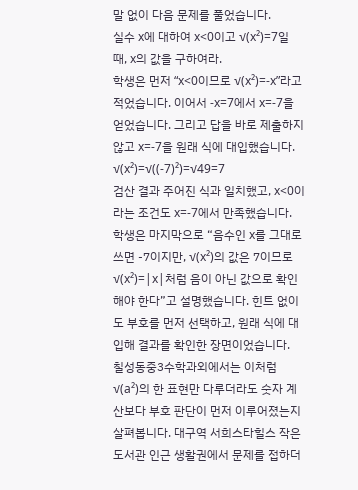말 없이 다음 문제를 풀었습니다.
실수 x에 대하여 x<0이고 √(x²)=7일 때, x의 값을 구하여라.
학생은 먼저 “x<0이므로 √(x²)=-x”라고 적었습니다. 이어서 -x=7에서 x=-7을 얻었습니다. 그리고 답을 바로 제출하지 않고 x=-7을 원래 식에 대입했습니다.
√(x²)=√((-7)²)=√49=7
검산 결과 주어진 식과 일치했고, x<0이라는 조건도 x=-7에서 만족했습니다. 학생은 마지막으로 “음수인 x를 그대로 쓰면 -7이지만, √(x²)의 값은 7이므로 √(x²)=|x|처럼 음이 아닌 값으로 확인해야 한다”고 설명했습니다. 힌트 없이도 부호를 먼저 선택하고, 원래 식에 대입해 결과를 확인한 장면이었습니다.
칠성동중3수학과외에서는 이처럼 √(a²)의 한 표현만 다루더라도 숫자 계산보다 부호 판단이 먼저 이루어졌는지 살펴봅니다. 대구역 서희스타힐스 작은도서관 인근 생활권에서 문제를 접하더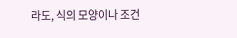라도, 식의 모양이나 조건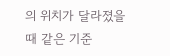의 위치가 달라졌을 때 같은 기준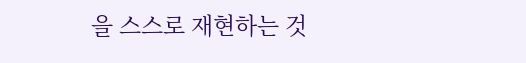을 스스로 재현하는 것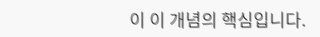이 이 개념의 핵심입니다.